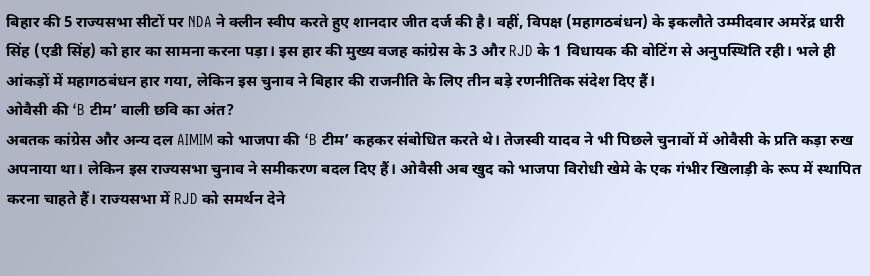बिहार की 5 राज्यसभा सीटों पर NDA ने क्लीन स्वीप करते हुए शानदार जीत दर्ज की है। वहीं, विपक्ष (महागठबंधन) के इकलौते उम्मीदवार अमरेंद्र धारी सिंह (एडी सिंह) को हार का सामना करना पड़ा। इस हार की मुख्य वजह कांग्रेस के 3 और RJD के 1 विधायक की वोटिंग से अनुपस्थिति रही। भले ही आंकड़ों में महागठबंधन हार गया, लेकिन इस चुनाव ने बिहार की राजनीति के लिए तीन बड़े रणनीतिक संदेश दिए हैं।
ओवैसी की ‘B टीम’ वाली छवि का अंत?
अबतक कांग्रेस और अन्य दल AIMIM को भाजपा की ‘B टीम’ कहकर संबोधित करते थे। तेजस्वी यादव ने भी पिछले चुनावों में ओवैसी के प्रति कड़ा रुख अपनाया था। लेकिन इस राज्यसभा चुनाव ने समीकरण बदल दिए हैं। ओवैसी अब खुद को भाजपा विरोधी खेमे के एक गंभीर खिलाड़ी के रूप में स्थापित करना चाहते हैं। राज्यसभा में RJD को समर्थन देने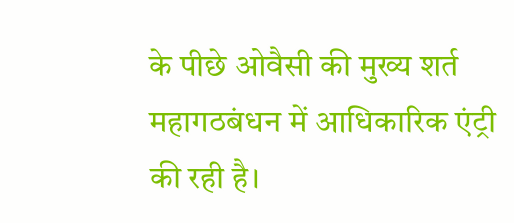के पीछे ओवैसी की मुख्य शर्त महागठबंधन में आधिकारिक एंट्री की रही है।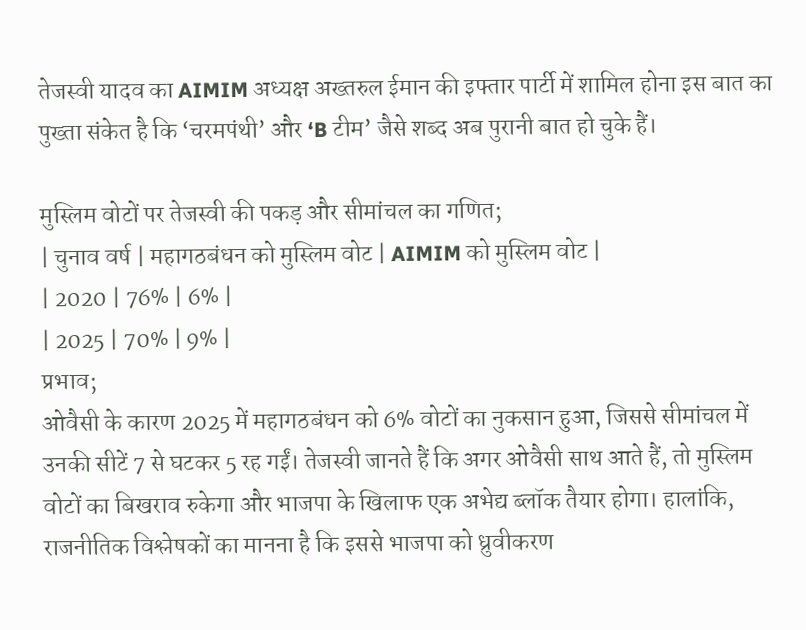तेजस्वी यादव का AIMIM अध्यक्ष अख्तरुल ईमान की इफ्तार पार्टी में शामिल होना इस बात का पुख्ता संकेत है कि ‘चरमपंथी’ और ‘B टीम’ जैसे शब्द अब पुरानी बात हो चुके हैं।

मुस्लिम वोटों पर तेजस्वी की पकड़ और सीमांचल का गणित;
| चुनाव वर्ष | महागठबंधन को मुस्लिम वोट | AIMIM को मुस्लिम वोट |
| 2020 | 76% | 6% |
| 2025 | 70% | 9% |
प्रभाव;
ओवैसी के कारण 2025 में महागठबंधन को 6% वोटों का नुकसान हुआ, जिससे सीमांचल में उनकी सीटें 7 से घटकर 5 रह गईं। तेजस्वी जानते हैं कि अगर ओवैसी साथ आते हैं, तो मुस्लिम वोटों का बिखराव रुकेगा और भाजपा के खिलाफ एक अभेद्य ब्लॉक तैयार होगा। हालांकि, राजनीतिक विश्लेषकों का मानना है कि इससे भाजपा को ध्रुवीकरण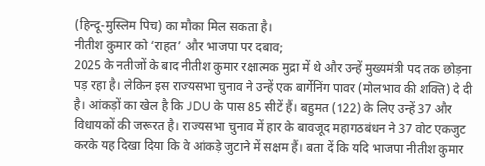(हिन्दू-मुस्लिम पिच) का मौका मिल सकता है।
नीतीश कुमार को ‘राहत’ और भाजपा पर दबाव;
2025 के नतीजों के बाद नीतीश कुमार रक्षात्मक मुद्रा में थे और उन्हें मुख्यमंत्री पद तक छोड़ना पड़ रहा है। लेकिन इस राज्यसभा चुनाव ने उन्हें एक बार्गेनिंग पावर (मोलभाव की शक्ति) दे दी है। आंकड़ों का खेल है कि JDU के पास 85 सीटें हैं। बहुमत (122) के लिए उन्हें 37 और विधायकों की जरूरत है। राज्यसभा चुनाव में हार के बावजूद महागठबंधन ने 37 वोट एकजुट करके यह दिखा दिया कि वे आंकड़े जुटाने में सक्षम हैं। बता दें कि यदि भाजपा नीतीश कुमार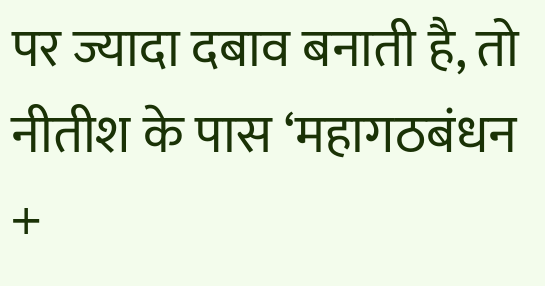पर ज्यादा दबाव बनाती है, तो नीतीश के पास ‘महागठबंधन +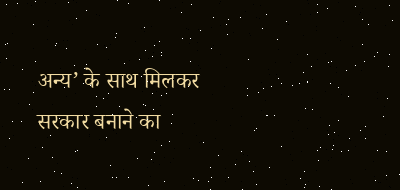अन्य’ के साथ मिलकर सरकार बनाने का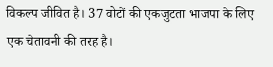विकल्प जीवित है। 37 वोटों की एकजुटता भाजपा के लिए एक चेतावनी की तरह है।